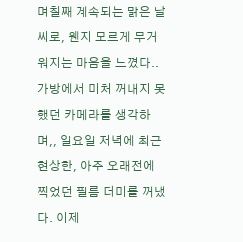며칠째 계속되는 맑은 날씨로, 웬지 모르게 무거워지는 마음을 느꼈다..
가방에서 미처 꺼내지 못했던 카메라를 생각하며,, 일요일 저녁에 최근 현상한, 아주 오래전에 찍었던 필름 더미를 꺼냈다. 이제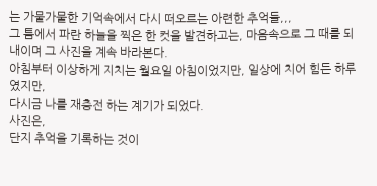는 가물가물한 기억속에서 다시 떠오르는 아련한 추억들,,,
그 틈에서 파란 하늘을 찍은 한 컷을 발견하고는, 마음속으로 그 때를 되내이며 그 사진을 계속 바라본다.
아침부터 이상하게 지치는 월요일 아침이었지만, 일상에 치어 힘든 하루였지만,
다시금 나를 재충전 하는 계기가 되었다.
사진은,
단지 추억을 기록하는 것이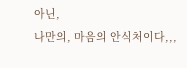아닌,
나만의, 마음의 안식처이다,,,